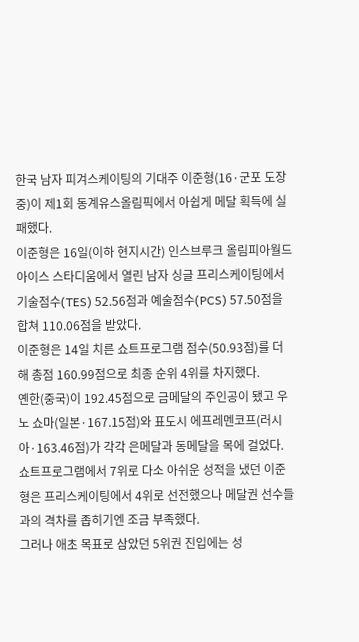한국 남자 피겨스케이팅의 기대주 이준형(16·군포 도장중)이 제1회 동계유스올림픽에서 아쉽게 메달 획득에 실패했다.
이준형은 16일(이하 현지시간) 인스브루크 올림피아월드 아이스 스타디움에서 열린 남자 싱글 프리스케이팅에서 기술점수(TES) 52.56점과 예술점수(PCS) 57.50점을 합쳐 110.06점을 받았다.
이준형은 14일 치른 쇼트프로그램 점수(50.93점)를 더해 총점 160.99점으로 최종 순위 4위를 차지했다.
옌한(중국)이 192.45점으로 금메달의 주인공이 됐고 우노 쇼마(일본·167.15점)와 표도시 에프레멘코프(러시아·163.46점)가 각각 은메달과 동메달을 목에 걸었다.
쇼트프로그램에서 7위로 다소 아쉬운 성적을 냈던 이준형은 프리스케이팅에서 4위로 선전했으나 메달권 선수들과의 격차를 좁히기엔 조금 부족했다.
그러나 애초 목표로 삼았던 5위권 진입에는 성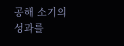공해 소기의 성과를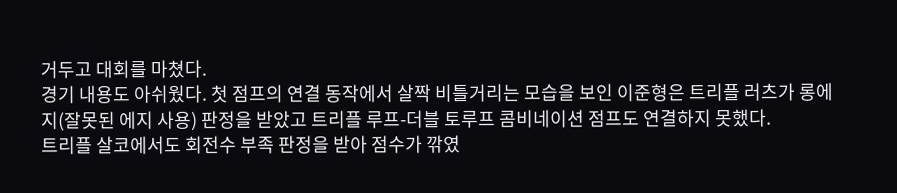거두고 대회를 마쳤다.
경기 내용도 아쉬웠다. 첫 점프의 연결 동작에서 살짝 비틀거리는 모습을 보인 이준형은 트리플 러츠가 롱에지(잘못된 에지 사용) 판정을 받았고 트리플 루프-더블 토루프 콤비네이션 점프도 연결하지 못했다.
트리플 살코에서도 회전수 부족 판정을 받아 점수가 깎였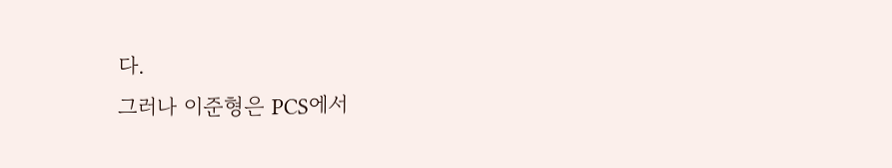다.
그러나 이준형은 PCS에서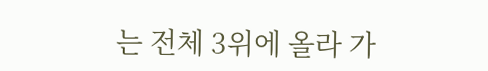는 전체 3위에 올라 가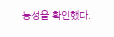능성을 확인했다.